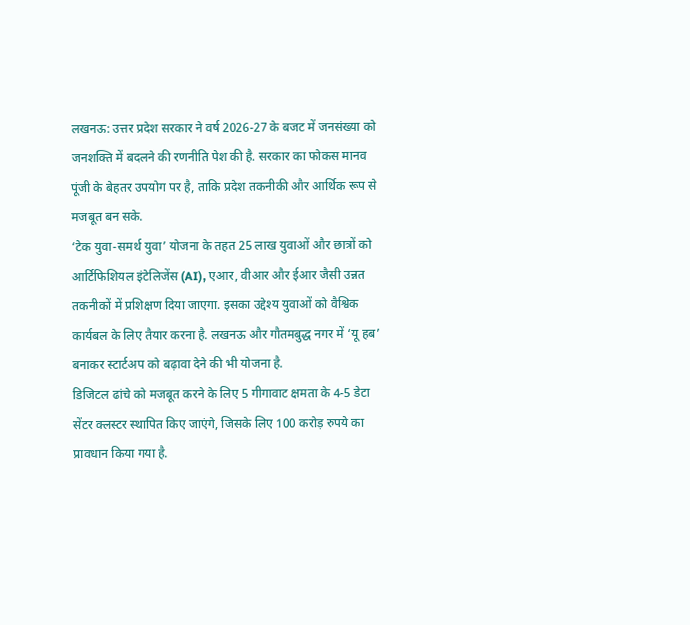लखनऊ: उत्तर प्रदेश सरकार ने वर्ष 2026-27 के बजट में जनसंख्या को जनशक्ति में बदलने की रणनीति पेश की है. सरकार का फोकस मानव पूंजी के बेहतर उपयोग पर है, ताकि प्रदेश तकनीकी और आर्थिक रूप से मजबूत बन सके.
‘टेक युवा-समर्थ युवा’ योजना के तहत 25 लाख युवाओं और छात्रों को आर्टिफिशियल इंटेलिजेंस (AI), एआर, वीआर और ईआर जैसी उन्नत तकनीकों में प्रशिक्षण दिया जाएगा. इसका उद्देश्य युवाओं को वैश्विक कार्यबल के लिए तैयार करना है. लखनऊ और गौतमबुद्ध नगर में ‘यू हब’ बनाकर स्टार्टअप को बढ़ावा देने की भी योजना है.
डिजिटल ढांचे को मजबूत करने के लिए 5 गीगावाट क्षमता के 4-5 डेटा सेंटर क्लस्टर स्थापित किए जाएंगे, जिसके लिए 100 करोड़ रुपये का प्रावधान किया गया है.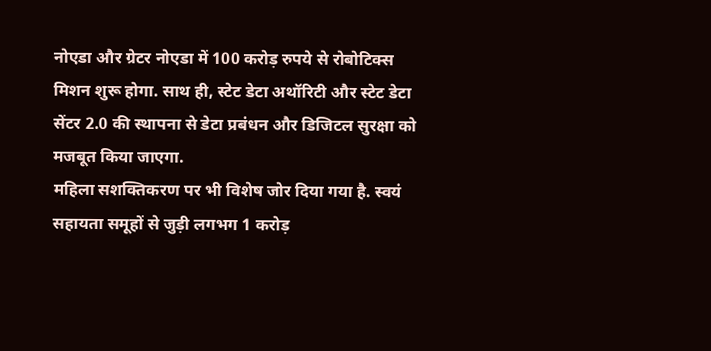नोएडा और ग्रेटर नोएडा में 100 करोड़ रुपये से रोबोटिक्स मिशन शुरू होगा. साथ ही, स्टेट डेटा अथॉरिटी और स्टेट डेटा सेंटर 2.0 की स्थापना से डेटा प्रबंधन और डिजिटल सुरक्षा को मजबूत किया जाएगा.
महिला सशक्तिकरण पर भी विशेष जोर दिया गया है. स्वयं सहायता समूहों से जुड़ी लगभग 1 करोड़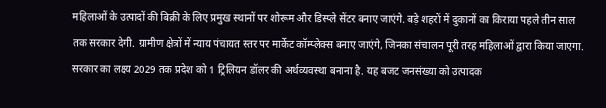महिलाओं के उत्पादों की बिक्री के लिए प्रमुख स्थानों पर शोरूम और डिस्प्ले सेंटर बनाए जाएंगे. बड़े शहरों में दुकानों का किराया पहले तीन साल तक सरकार देगी. ग्रामीण क्षेत्रों में न्याय पंचायत स्तर पर मार्केट कॉम्प्लेक्स बनाए जाएंगे, जिनका संचालन पूरी तरह महिलाओं द्वारा किया जाएगा.
सरकार का लक्ष्य 2029 तक प्रदेश को 1 ट्रिलियन डॉलर की अर्थव्यवस्था बनाना है. यह बजट जनसंख्या को उत्पादक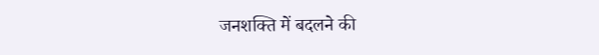जनशक्ति में बदलने की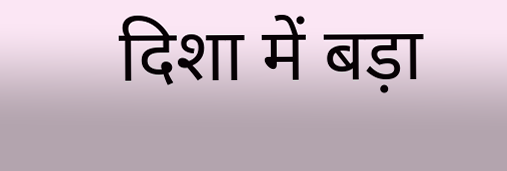दिशा में बड़ा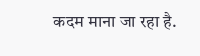कदम माना जा रहा है.